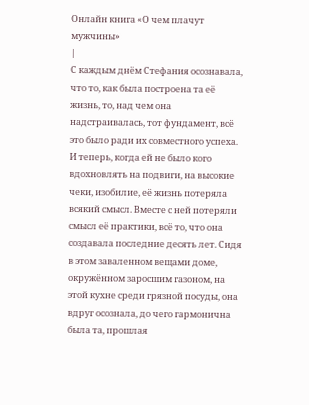Онлайн книга «О чем плачут мужчины»
|
С каждым днём Стефания осознавала, что то, как была построена та её жизнь, то, над чем она надстраивалась, тот фундамент, всё это было ради их совместного успеха. И теперь, когда ей не было кого вдохновлять на подвиги, на высокие чеки, изобилие, её жизнь потеряла всякий смысл. Вместе с ней потеряли смысл её практики, всё то, что она создавала последние десять лет. Сидя в этом заваленном вещами доме, окружённом заросшим газоном, на этой кухне среди грязной посуды, она вдруг осознала, до чего гармонична была та, прошлая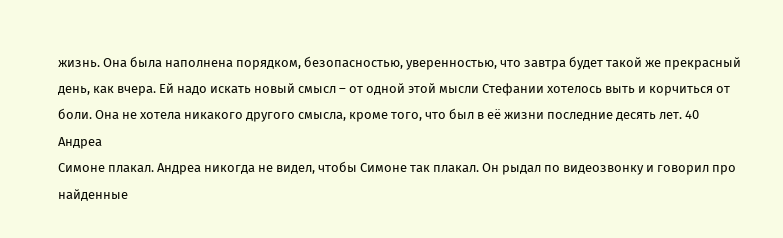жизнь. Она была наполнена порядком, безопасностью, уверенностью, что завтра будет такой же прекрасный день, как вчера. Ей надо искать новый смысл – от одной этой мысли Стефании хотелось выть и корчиться от боли. Она не хотела никакого другого смысла, кроме того, что был в её жизни последние десять лет. 40
Андреа
Симоне плакал. Андреа никогда не видел, чтобы Симоне так плакал. Он рыдал по видеозвонку и говорил про найденные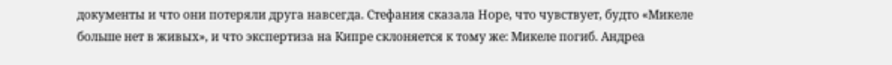документы и что они потеряли друга навсегда. Стефания сказала Норе, что чувствует, будто «Микеле больше нет в живых», и что экспертиза на Кипре склоняется к тому же: Микеле погиб. Андреа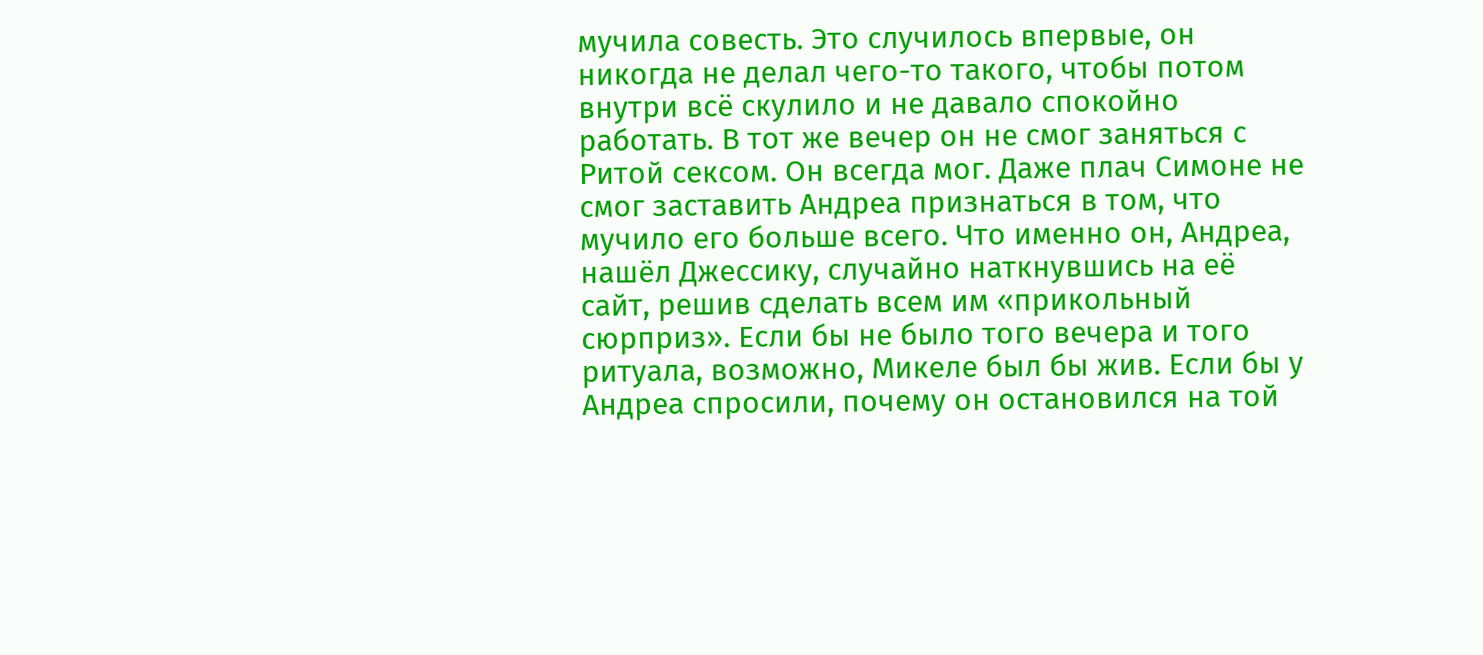мучила совесть. Это случилось впервые, он никогда не делал чего-то такого, чтобы потом внутри всё скулило и не давало спокойно работать. В тот же вечер он не смог заняться с Ритой сексом. Он всегда мог. Даже плач Симоне не смог заставить Андреа признаться в том, что мучило его больше всего. Что именно он, Андреа, нашёл Джессику, случайно наткнувшись на её сайт, решив сделать всем им «прикольный сюрприз». Если бы не было того вечера и того ритуала, возможно, Микеле был бы жив. Если бы у Андреа спросили, почему он остановился на той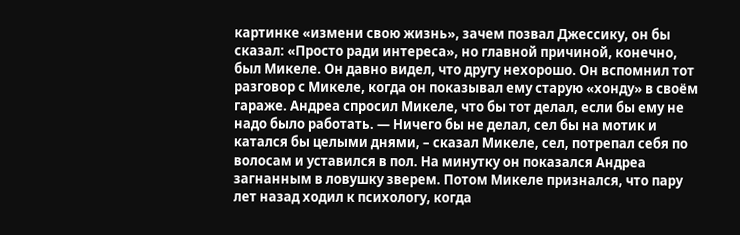картинке «измени свою жизнь», зачем позвал Джессику, он бы сказал: «Просто ради интереса», но главной причиной, конечно, был Микеле. Он давно видел, что другу нехорошо. Он вспомнил тот разговор с Микеле, когда он показывал ему старую «хонду» в своём гараже. Андреа спросил Микеле, что бы тот делал, если бы ему не надо было работать. — Ничего бы не делал, сел бы на мотик и катался бы целыми днями, – сказал Микеле, сел, потрепал себя по волосам и уставился в пол. На минутку он показался Андреа загнанным в ловушку зверем. Потом Микеле признался, что пару лет назад ходил к психологу, когда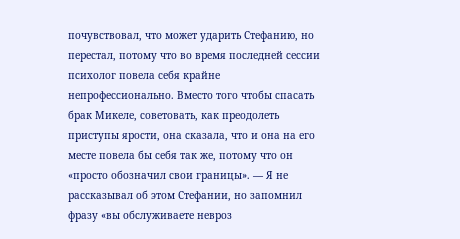почувствовал, что может ударить Стефанию, но перестал, потому что во время последней сессии психолог повела себя крайне непрофессионально. Вместо того чтобы спасать брак Микеле, советовать, как преодолеть приступы ярости, она сказала, что и она на его месте повела бы себя так же, потому что он «просто обозначил свои границы». — Я не рассказывал об этом Стефании, но запомнил фразу «вы обслуживаете невроз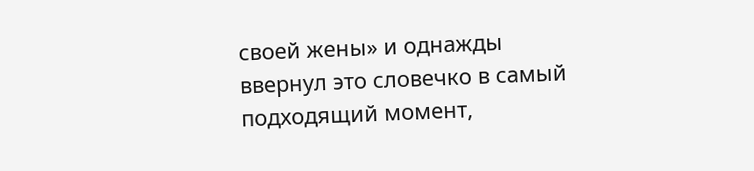своей жены» и однажды ввернул это словечко в самый подходящий момент,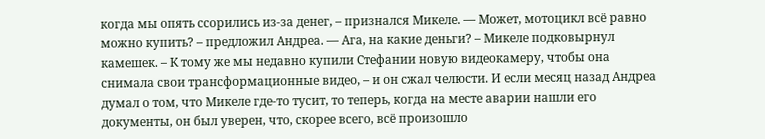когда мы опять ссорились из-за денег, – признался Микеле. — Может, мотоцикл всё равно можно купить? – предложил Андреа. — Ага, на какие деньги? – Микеле подковырнул камешек. – К тому же мы недавно купили Стефании новую видеокамеру, чтобы она снимала свои трансформационные видео, – и он сжал челюсти. И если месяц назад Андреа думал о том, что Микеле где-то тусит, то теперь, когда на месте аварии нашли его документы, он был уверен, что, скорее всего, всё произошло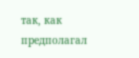так, как предполагал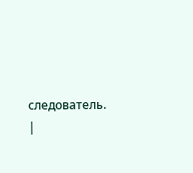следователь. |